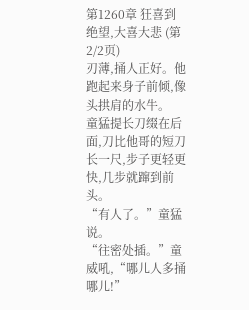第1260章 狂喜到绝望,大喜大悲 (第2/2页)
刃薄,捅人正好。他跑起来身子前倾,像头拱肩的水牛。
童猛提长刀缀在后面,刀比他哥的短刀长一尺,步子更轻更快,几步就蹿到前头。
“有人了。”童猛说。
“往密处插。”童威吼,“哪儿人多捅哪儿!”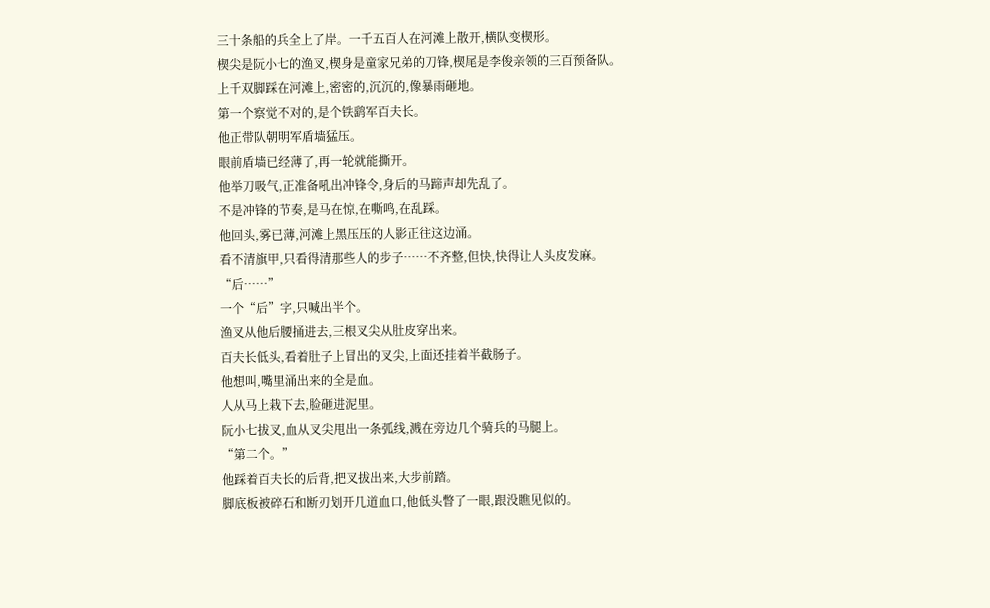三十条船的兵全上了岸。一千五百人在河滩上散开,横队变楔形。
楔尖是阮小七的渔叉,楔身是童家兄弟的刀锋,楔尾是李俊亲领的三百预备队。
上千双脚踩在河滩上,密密的,沉沉的,像暴雨砸地。
第一个察觉不对的,是个铁鹞军百夫长。
他正带队朝明军盾墙猛压。
眼前盾墙已经薄了,再一轮就能撕开。
他举刀吸气,正准备吼出冲锋令,身后的马蹄声却先乱了。
不是冲锋的节奏,是马在惊,在嘶鸣,在乱踩。
他回头,雾已薄,河滩上黑压压的人影正往这边涌。
看不清旗甲,只看得清那些人的步子……不齐整,但快,快得让人头皮发麻。
“后……”
一个“后”字,只喊出半个。
渔叉从他后腰捅进去,三根叉尖从肚皮穿出来。
百夫长低头,看着肚子上冒出的叉尖,上面还挂着半截肠子。
他想叫,嘴里涌出来的全是血。
人从马上栽下去,脸砸进泥里。
阮小七拔叉,血从叉尖甩出一条弧线,溅在旁边几个骑兵的马腿上。
“第二个。”
他踩着百夫长的后背,把叉拔出来,大步前踏。
脚底板被碎石和断刃划开几道血口,他低头瞥了一眼,跟没瞧见似的。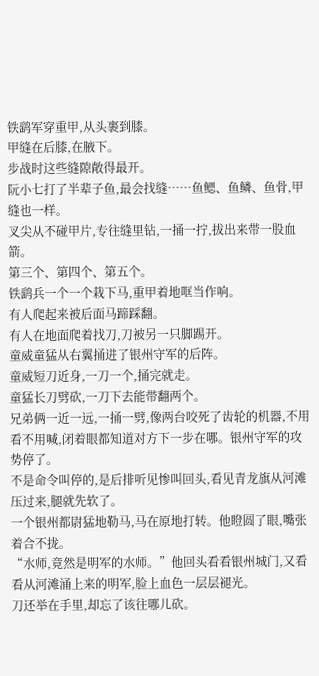铁鹞军穿重甲,从头裹到膝。
甲缝在后膝,在腋下。
步战时这些缝隙敞得最开。
阮小七打了半辈子鱼,最会找缝……鱼鳃、鱼鳞、鱼骨,甲缝也一样。
叉尖从不碰甲片,专往缝里钻,一捅一拧,拔出来带一股血箭。
第三个、第四个、第五个。
铁鹞兵一个一个栽下马,重甲着地哐当作响。
有人爬起来被后面马蹄踩翻。
有人在地面爬着找刀,刀被另一只脚踢开。
童威童猛从右翼捅进了银州守军的后阵。
童威短刀近身,一刀一个,捅完就走。
童猛长刀劈砍,一刀下去能带翻两个。
兄弟俩一近一远,一捅一劈,像两台咬死了齿轮的机器,不用看不用喊,闭着眼都知道对方下一步在哪。银州守军的攻势停了。
不是命令叫停的,是后排听见惨叫回头,看见青龙旗从河滩压过来,腿就先软了。
一个银州都尉猛地勒马,马在原地打转。他瞪圆了眼,嘴张着合不拢。
“水师,竟然是明军的水师。”他回头看看银州城门,又看看从河滩涌上来的明军,脸上血色一层层褪光。
刀还举在手里,却忘了该往哪儿砍。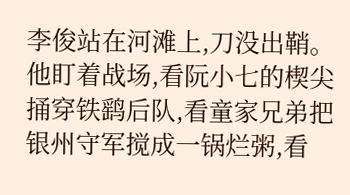李俊站在河滩上,刀没出鞘。
他盯着战场,看阮小七的楔尖捅穿铁鹞后队,看童家兄弟把银州守军搅成一锅烂粥,看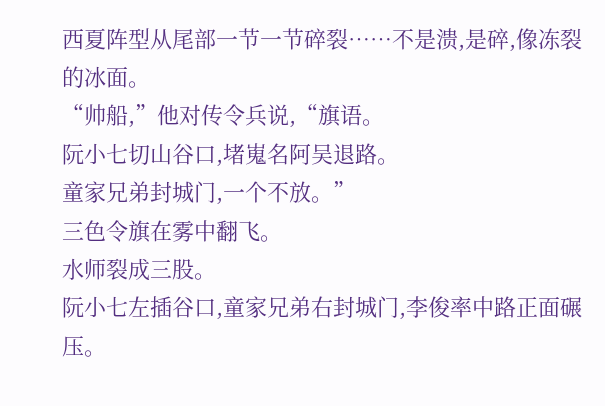西夏阵型从尾部一节一节碎裂……不是溃,是碎,像冻裂的冰面。
“帅船,”他对传令兵说,“旗语。
阮小七切山谷口,堵嵬名阿吴退路。
童家兄弟封城门,一个不放。”
三色令旗在雾中翻飞。
水师裂成三股。
阮小七左插谷口,童家兄弟右封城门,李俊率中路正面碾压。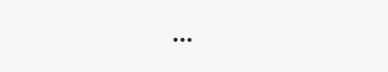...